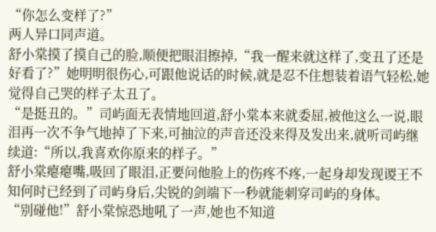“你怎么变样了?”
两人异口同声道。
舒小棠摸了摸自己的脸,顺便把眼泪擦掉,“我一醒来就这样了,变丑了还是好看了?”她明明很伤心,可跟他说话的时候,就是忍不住想装着语气轻松,她觉得自己哭的样子太丑了。
“是挺丑的。”司屿面无表情地回道,舒小棠本来就委屈,被他这么一说,眼泪再一次不争气地掉了下来,可抽泣的声音还没来得及发出来,就听司屿继续道:“所以,我喜欢你原来的样子。”
舒小棠瘪瘪嘴,吸回了眼泪,正要问他脸上的伤疼不疼,一起身却发现谡王不知何时已经到了司屿身后,尖锐的剑端下一秒就能刺穿司屿的身体。
“别碰他!”舒小棠惊恐地吼了一声,她也不知道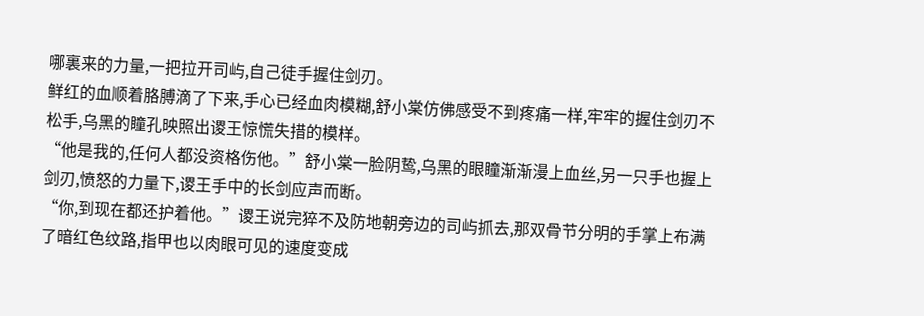哪裏来的力量,一把拉开司屿,自己徒手握住剑刃。
鲜红的血顺着胳膊滴了下来,手心已经血肉模糊,舒小棠仿佛感受不到疼痛一样,牢牢的握住剑刃不松手,乌黑的瞳孔映照出谡王惊慌失措的模样。
“他是我的,任何人都没资格伤他。”舒小棠一脸阴鸷,乌黑的眼瞳渐渐漫上血丝,另一只手也握上剑刃,愤怒的力量下,谡王手中的长剑应声而断。
“你,到现在都还护着他。”谡王说完猝不及防地朝旁边的司屿抓去,那双骨节分明的手掌上布满了暗红色纹路,指甲也以肉眼可见的速度变成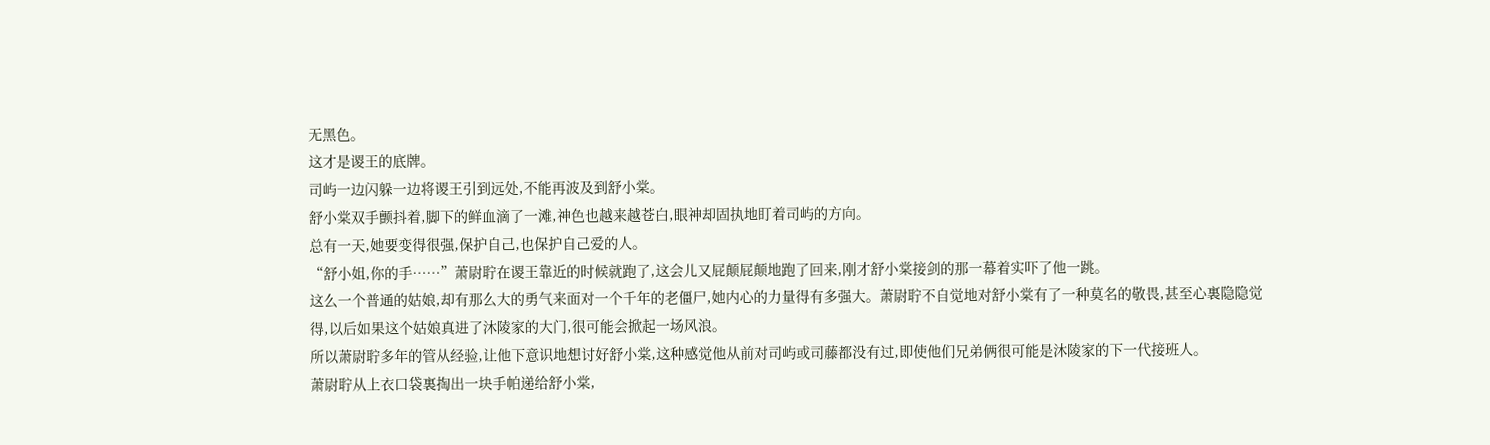无黑色。
这才是谡王的底牌。
司屿一边闪躲一边将谡王引到远处,不能再波及到舒小棠。
舒小棠双手颤抖着,脚下的鲜血滴了一滩,神色也越来越苍白,眼神却固执地盯着司屿的方向。
总有一天,她要变得很强,保护自己,也保护自己爱的人。
“舒小姐,你的手……”萧尉聍在谡王靠近的时候就跑了,这会儿又屁颠屁颠地跑了回来,刚才舒小棠接剑的那一幕着实吓了他一跳。
这么一个普通的姑娘,却有那么大的勇气来面对一个千年的老僵尸,她内心的力量得有多强大。萧尉聍不自觉地对舒小棠有了一种莫名的敬畏,甚至心裏隐隐觉得,以后如果这个姑娘真进了沐陵家的大门,很可能会掀起一场风浪。
所以萧尉聍多年的管从经验,让他下意识地想讨好舒小棠,这种感觉他从前对司屿或司藤都没有过,即使他们兄弟俩很可能是沐陵家的下一代接班人。
萧尉聍从上衣口袋裏掏出一块手帕递给舒小棠,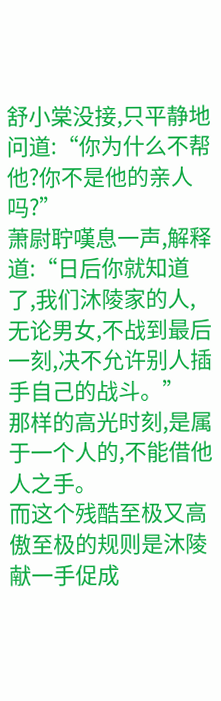舒小棠没接,只平静地问道:“你为什么不帮他?你不是他的亲人吗?”
萧尉聍嘆息一声,解释道:“日后你就知道了,我们沐陵家的人,无论男女,不战到最后一刻,决不允许别人插手自己的战斗。”
那样的高光时刻,是属于一个人的,不能借他人之手。
而这个残酷至极又高傲至极的规则是沐陵献一手促成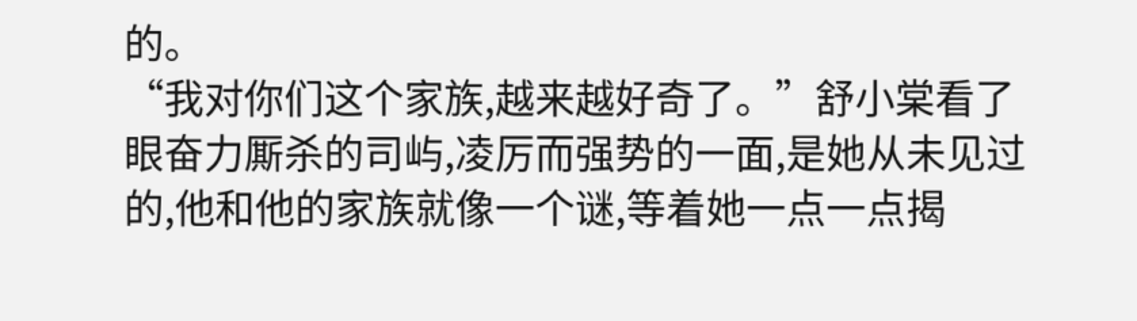的。
“我对你们这个家族,越来越好奇了。”舒小棠看了眼奋力厮杀的司屿,凌厉而强势的一面,是她从未见过的,他和他的家族就像一个谜,等着她一点一点揭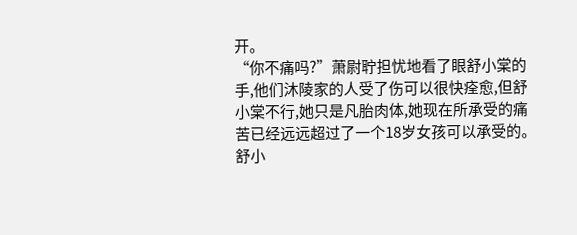开。
“你不痛吗?”萧尉聍担忧地看了眼舒小棠的手,他们沐陵家的人受了伤可以很快痊愈,但舒小棠不行,她只是凡胎肉体,她现在所承受的痛苦已经远远超过了一个18岁女孩可以承受的。
舒小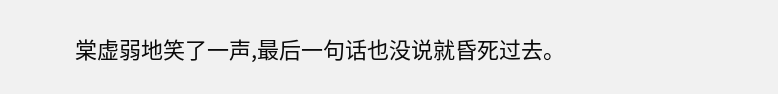棠虚弱地笑了一声,最后一句话也没说就昏死过去。